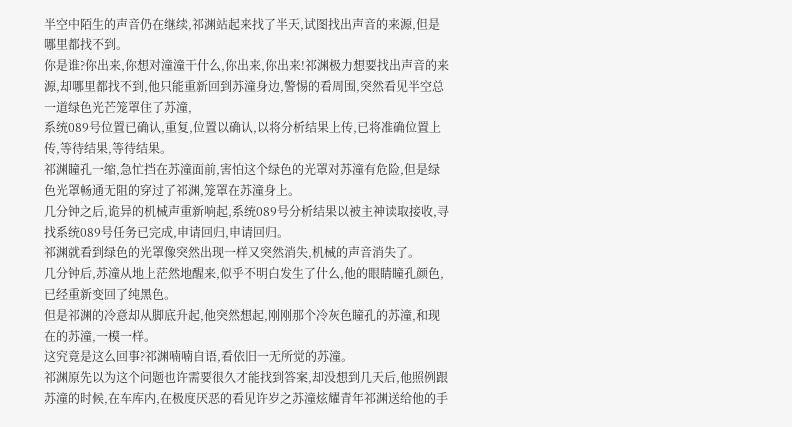半空中陌生的声音仍在继续,祁渊站起来找了半天,试图找出声音的来源,但是哪里都找不到。
你是谁?你出来,你想对潼潼干什么,你出来,你出来!祁渊极力想要找出声音的来源,却哪里都找不到,他只能重新回到苏潼身边,警惕的看周围,突然看见半空总一道绿色光芒笼罩住了苏潼,
系统089号位置已确认,重复,位置以确认,以将分析结果上传,已将准确位置上传,等待结果,等待结果。
祁渊瞳孔一缩,急忙挡在苏潼面前,害怕这个绿色的光罩对苏潼有危险,但是绿色光罩畅通无阻的穿过了祁渊,笼罩在苏潼身上。
几分钟之后,诡异的机械声重新响起,系统089号分析结果以被主神读取接收,寻找系统089号任务已完成,申请回归,申请回归。
祁渊就看到绿色的光罩像突然出现一样又突然消失,机械的声音消失了。
几分钟后,苏潼从地上茫然地醒来,似乎不明白发生了什么,他的眼睛瞳孔颜色,已经重新变回了纯黑色。
但是祁渊的冷意却从脚底升起,他突然想起,刚刚那个冷灰色瞳孔的苏潼,和现在的苏潼,一模一样。
这究竟是这么回事?祁渊喃喃自语,看依旧一无所觉的苏潼。
祁渊原先以为这个问题也许需要很久才能找到答案,却没想到几天后,他照例跟苏潼的时候,在车库内,在极度厌恶的看见许岁之苏潼炫耀青年祁渊送给他的手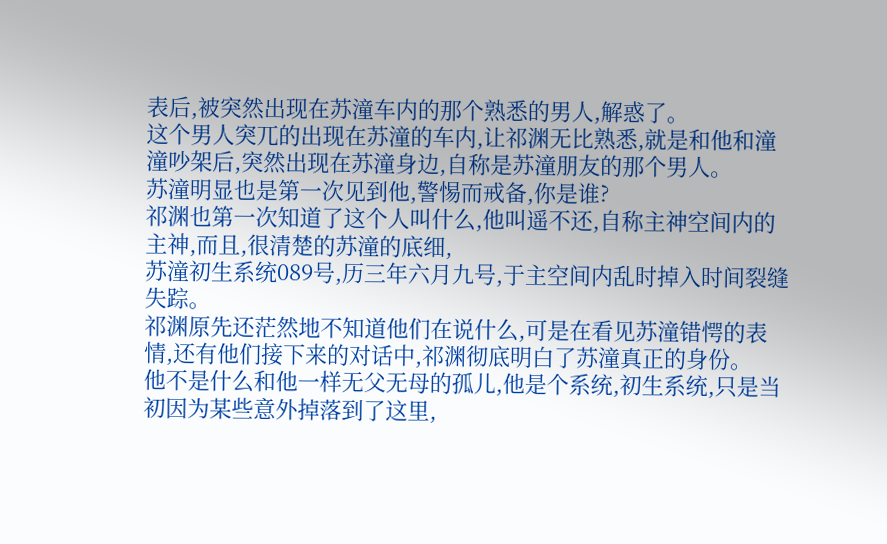表后,被突然出现在苏潼车内的那个熟悉的男人,解惑了。
这个男人突兀的出现在苏潼的车内,让祁渊无比熟悉,就是和他和潼潼吵架后,突然出现在苏潼身边,自称是苏潼朋友的那个男人。
苏潼明显也是第一次见到他,警惕而戒备,你是谁?
祁渊也第一次知道了这个人叫什么,他叫遥不还,自称主神空间内的主神,而且,很清楚的苏潼的底细,
苏潼初生系统089号,历三年六月九号,于主空间内乱时掉入时间裂缝失踪。
祁渊原先还茫然地不知道他们在说什么,可是在看见苏潼错愕的表情,还有他们接下来的对话中,祁渊彻底明白了苏潼真正的身份。
他不是什么和他一样无父无母的孤儿,他是个系统,初生系统,只是当初因为某些意外掉落到了这里,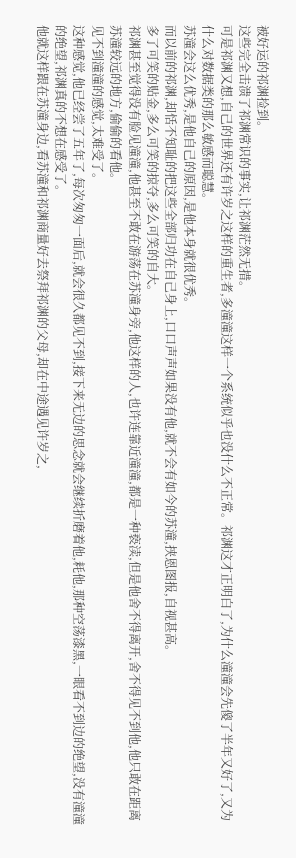被好运的祁渊捡到。
这些完全击溃了祁渊常识的事实,让祁渊茫然无措。
可是祁渊又想,自己的世界还有许岁之这样的重生者,多潼潼这样一个系统似乎也没什么不正常。祁渊这才正明白了,为什么潼潼会先傻了半年又好了,又为什么对数据类的那么敏感而聪慧。
苏潼会这么优秀,是他自己的原因,是他本身就很优秀。
而以前的祁渊,却恬不知耻的把这些全部归功在自己身上,口口声声如果没有他,就不会有如今的苏潼,挟恩图报,自视甚高。
多了可笑的贴金,多么可笑的掠夺,多么可笑的自大。
祁渊甚至觉得没有脸见潼潼,他甚至不敢在游荡在苏潼身旁,他这样的人,也许连靠近潼潼,都是一种亵渎,但是他舍不得离开,舍不得见不到他,他只敢在距离苏潼较远的地方,偷偷的看他。
见不到潼潼的感觉,太难受了。
这种感觉,他已经尝了五年了,每次匆匆一面后,就会很久都见不到,接下来无边的思念就会继续折磨着他,耗他,那种空荡漆黑,一眼看不到边的绝望,没有潼潼的绝望,祁渊真的不想在感受了。
他就这样跟在苏潼身边,看苏潼和祁渊商量好去祭拜祁渊的父母,却在中途遇见许岁之,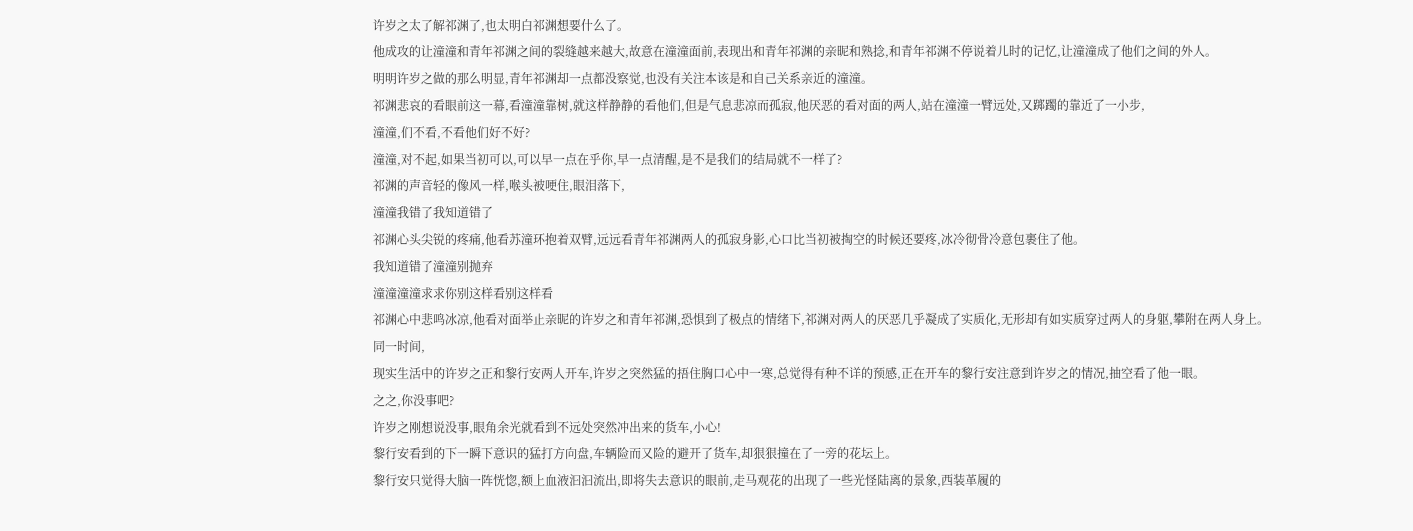许岁之太了解祁渊了,也太明白祁渊想要什么了。
他成攻的让潼潼和青年祁渊之间的裂缝越来越大,故意在潼潼面前,表现出和青年祁渊的亲昵和熟捻,和青年祁渊不停说着儿时的记忆,让潼潼成了他们之间的外人。
明明许岁之做的那么明显,青年祁渊却一点都没察觉,也没有关注本该是和自己关系亲近的潼潼。
祁渊悲哀的看眼前这一幕,看潼潼靠树,就这样静静的看他们,但是气息悲凉而孤寂,他厌恶的看对面的两人,站在潼潼一臂远处,又踯躅的靠近了一小步,
潼潼,们不看,不看他们好不好?
潼潼,对不起,如果当初可以,可以早一点在乎你,早一点清醒,是不是我们的结局就不一样了?
祁渊的声音轻的像风一样,喉头被哽住,眼泪落下,
潼潼我错了我知道错了
祁渊心头尖锐的疼痛,他看苏潼环抱着双臂,远远看青年祁渊两人的孤寂身影,心口比当初被掏空的时候还要疼,冰冷彻骨冷意包裹住了他。
我知道错了潼潼别抛弃
潼潼潼潼求求你别这样看别这样看
祁渊心中悲鸣冰凉,他看对面举止亲昵的许岁之和青年祁渊,恐惧到了极点的情绪下,祁渊对两人的厌恶几乎凝成了实质化,无形却有如实质穿过两人的身躯,攀附在两人身上。
同一时间,
现实生活中的许岁之正和黎行安两人开车,许岁之突然猛的捂住胸口心中一寒,总觉得有种不详的预感,正在开车的黎行安注意到许岁之的情况,抽空看了他一眼。
之之,你没事吧?
许岁之刚想说没事,眼角余光就看到不远处突然冲出来的货车,小心!
黎行安看到的下一瞬下意识的猛打方向盘,车辆险而又险的避开了货车,却狠狠撞在了一旁的花坛上。
黎行安只觉得大脑一阵恍惚,额上血液汩汩流出,即将失去意识的眼前,走马观花的出现了一些光怪陆离的景象,西装革履的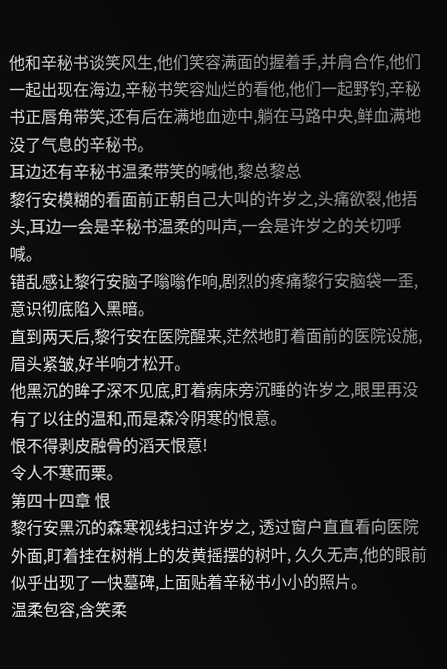他和辛秘书谈笑风生,他们笑容满面的握着手,并肩合作,他们一起出现在海边,辛秘书笑容灿烂的看他,他们一起野钓,辛秘书正唇角带笑,还有后在满地血迹中,躺在马路中央,鲜血满地没了气息的辛秘书。
耳边还有辛秘书温柔带笑的喊他,黎总黎总
黎行安模糊的看面前正朝自己大叫的许岁之,头痛欲裂,他捂头,耳边一会是辛秘书温柔的叫声,一会是许岁之的关切呼喊。
错乱感让黎行安脑子嗡嗡作响,剧烈的疼痛黎行安脑袋一歪,意识彻底陷入黑暗。
直到两天后,黎行安在医院醒来,茫然地盯着面前的医院设施,眉头紧皱,好半响才松开。
他黑沉的眸子深不见底,盯着病床旁沉睡的许岁之,眼里再没有了以往的温和,而是森冷阴寒的恨意。
恨不得剥皮融骨的滔天恨意!
令人不寒而栗。
第四十四章 恨
黎行安黑沉的森寒视线扫过许岁之, 透过窗户直直看向医院外面,盯着挂在树梢上的发黄摇摆的树叶, 久久无声,他的眼前似乎出现了一快墓碑,上面贴着辛秘书小小的照片。
温柔包容,含笑柔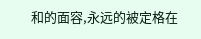和的面容,永远的被定格在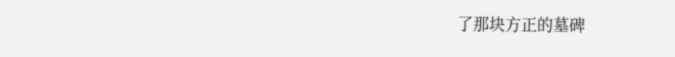了那块方正的墓碑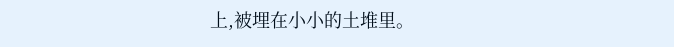上,被埋在小小的土堆里。